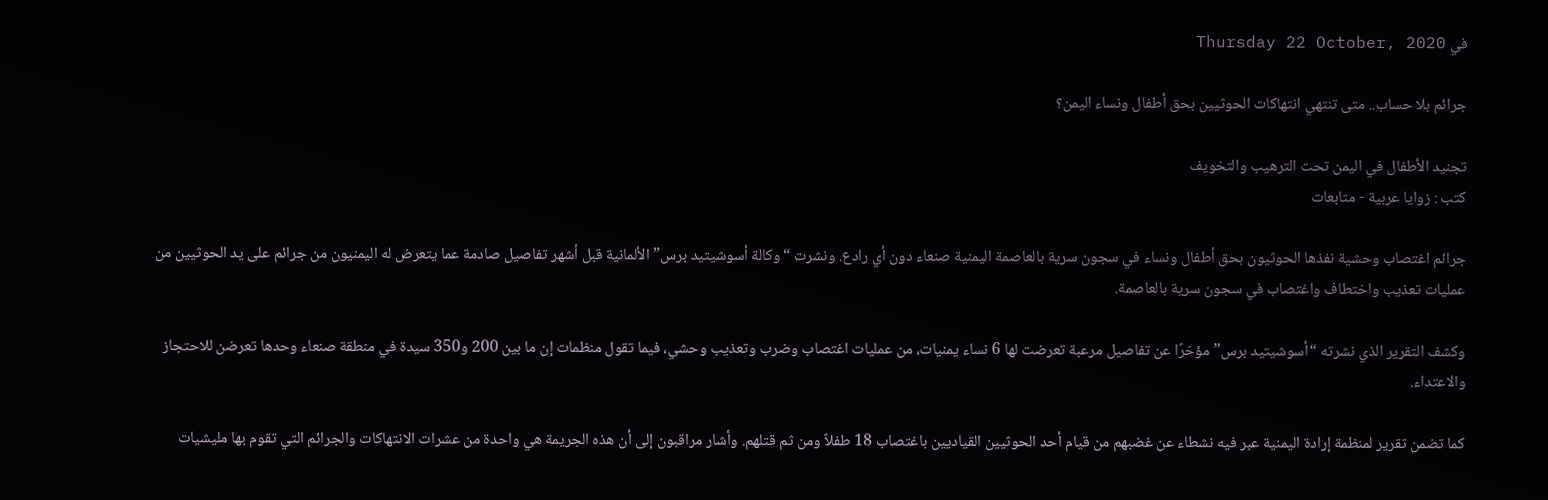في Thursday 22 October, 2020

جرائم بلا حساب.. متى تنتهي انتهاكات الحوثيين بحق أطفال ونساء اليمن؟

تجنيد الأطفال في اليمن تحت الترهيب والتخويف
كتب : زوايا عربية - متابعات

جرائم اغتصاب وحشية نفذها الحوثيون بحق أطفال ونساء في سجون سرية بالعاصمة اليمنية صنعاء دون أي رادع. ونشرت “وكالة أسوشيتيد برس” الألمانية قبل أشهر تفاصيل صادمة عما يتعرض له اليمنيون من جرائم على يد الحوثيين من عمليات تعذيب واختطاف واغتصاب في سجون سرية بالعاصمة.

وكشف التقرير الذي نشرته “أسوشيتيد برس” مؤخرًا عن تفاصيل مرعبة تعرضت لها 6 نساء يمنيات، من عمليات اغتصاب وضرب وتعذيب وحشي، فيما تقول منظمات إن ما بين 200 و350 سيدة في منطقة صنعاء وحدها تعرضن للاحتجاز والاعتداء.

كما تضمن تقرير لمنظمة إرادة اليمنية عبر فيه نشطاء عن غضبهم من قيام أحد الحوثيين القياديين باغتصاب 18 طفلاً ومن ثم قتلهم. وأشار مراقبون إلى أن هذه الجريمة هي واحدة من عشرات الانتهاكات والجرائم التي تقوم بها مليشيات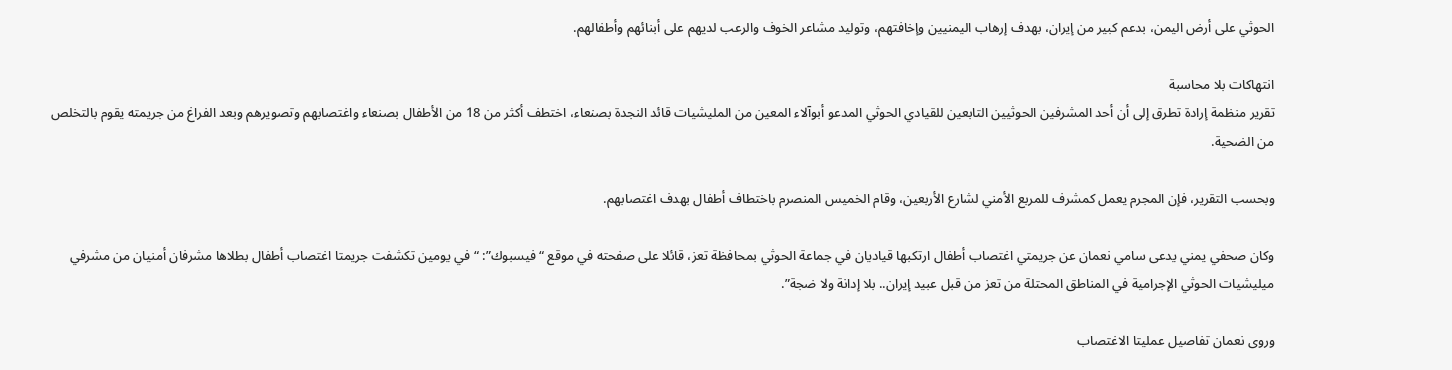الحوثي على أرض اليمن، بدعم كبير من إيران، بهدف إرهاب اليمنيين وإخافتهم، وتوليد مشاعر الخوف والرعب لديهم على أبنائهم وأطفالهم.

انتهاكات بلا محاسبة
تقرير منظمة إرادة تطرق إلى أن أحد المشرفين الحوثيين التابعين للقيادي الحوثي المدعو أبوآلاء المعين من المليشيات قائد النجدة بصنعاء، اختطف أكثر من 18 من الأطفال بصنعاء واغتصابهم وتصويرهم وبعد الفراغ من جريمته يقوم بالتخلص من الضحية.

وبحسب التقرير، فإن المجرم يعمل كمشرف للمربع الأمني لشارع الأربعين، وقام الخميس المنصرم باختطاف أطفال بهدف اغتصابهم.

وكان صحفي يمني يدعى سامي نعمان عن جريمتي اغتصاب أطفال ارتكبها قياديان في جماعة الحوثي بمحافظة تعز، قائلا على صفحته في موقع “فيسبوك”: “في يومين تكشفت جريمتا اغتصاب أطفال بطلاها مشرفان أمنيان من مشرفي ميليشيات الحوثي الإجرامية في المناطق المحتلة من تعز من قبل عبيد إيران.. بلا إدانة ولا ضجة”.

وروى نعمان تفاصيل عمليتا الاغتصاب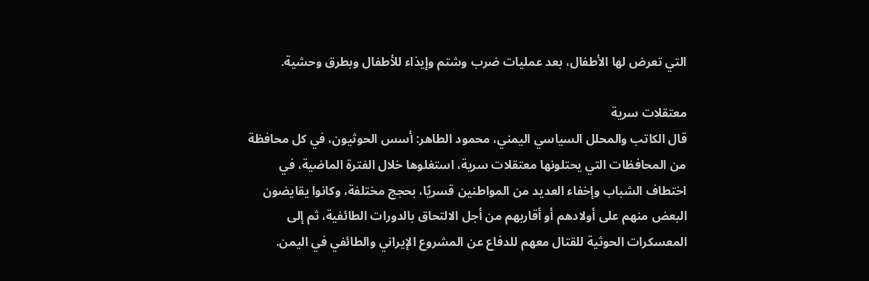التي تعرض لها الأطفال، بعد عمليات ضرب وشتم وإيذاء للأطفال وبطرق وحشية.

معتقلات سرية
قال الكاتب والمحلل السياسي اليمني، محمود الطاهر: أسس الحوثيون، في كل محافظة من المحافظات التي يحتلونها معتقلات سرية، استغلوها خلال الفترة الماضية، في اختطاف الشباب وإخفاء العديد من المواطنين قسريًا، بحجج مختلفة، وكانوا يقايضون البعض منهم على أولادهم أو أقاربهم من أجل الالتحاق بالدورات الطائفية، ثم إلى المعسكرات الحوثية للقتال معهم للدفاع عن المشروع الإيراني والطائفي في اليمن.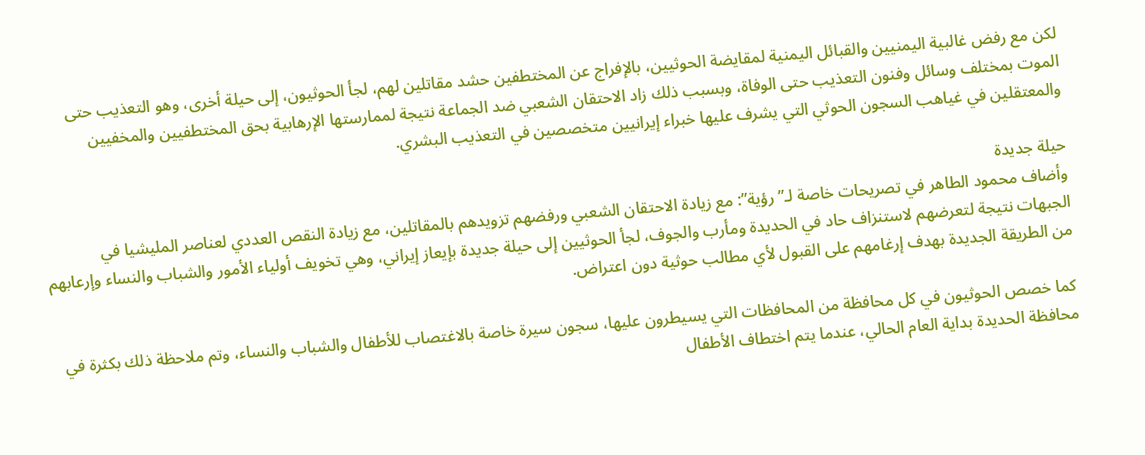لكن مع رفض غالبية اليمنيين والقبائل اليمنية لمقايضة الحوثيين، بالإفراج عن المختطفين حشد مقاتلين لهم، لجأ الحوثيون، إلى حيلة أخرى، وهو التعذيب حتى الموت بمختلف وسائل وفنون التعذيب حتى الوفاة، وبسبب ذلك زاد الاحتقان الشعبي ضد الجماعة نتيجة لممارستها الإرهابية بحق المختطفيين والمخفيين والمعتقلين في غياهب السجون الحوثي التي يشرف عليها خبراء إيرانيين متخصصين في التعذيب البشري.

حيلة جديدة
وأضاف محمود الطاهر في تصريحات خاصة لـ”رؤية”: مع زيادة الاحتقان الشعبي ورفضهم تزويدهم بالمقاتلين، مع زيادة النقص العددي لعناصر المليشيا في الجبهات نتيجة لتعرضهم لاستنزاف حاد في الحديدة ومأرب والجوف، لجأ الحوثيين إلى حيلة جديدة بإيعاز إيراني، وهي تخويف أولياء الأمور والشباب والنساء وإرعابهم من الطريقة الجديدة بهدف إرغامهم على القبول لأي مطالب حوثية دون اعتراض.

كما خصص الحوثيون في كل محافظة من المحافظات التي يسيطرون عليها، سجون سيرة خاصة بالاغتصاب للأطفال والشباب والنساء، وتم ملاحظة ذلك بكثرة في محافظة الحديدة بداية العام الحالي، عندما يتم اختطاف الأطفال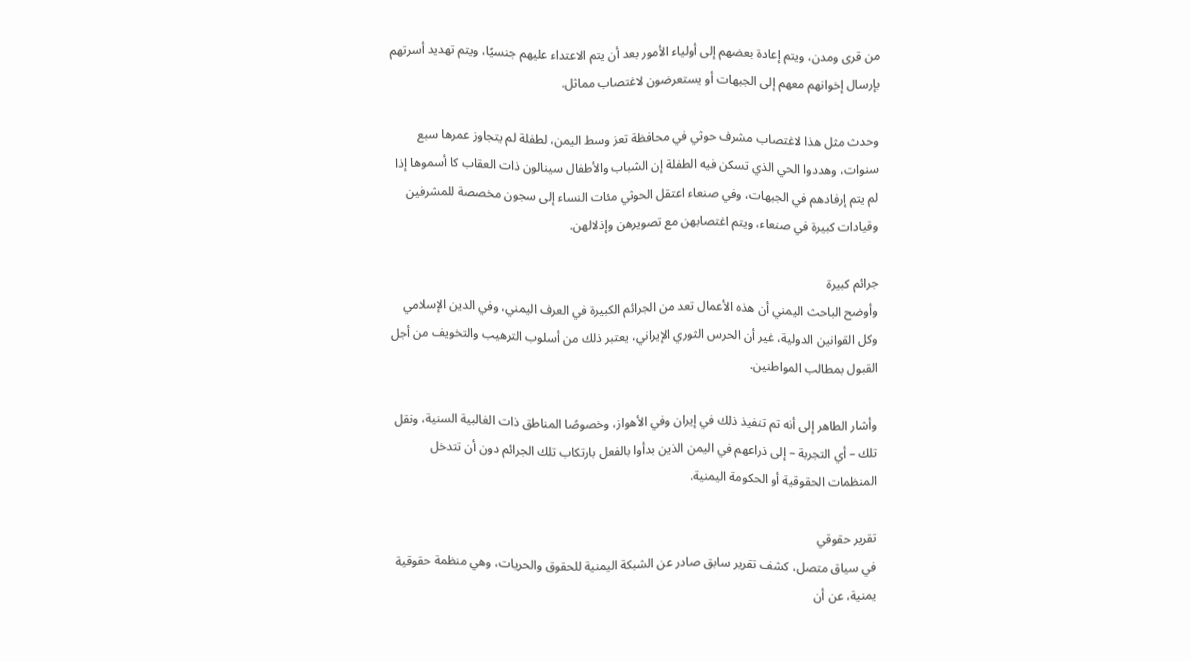من قرى ومدن، ويتم إعادة بعضهم إلى أولياء الأمور بعد أن يتم الاعتداء عليهم جنسيًا، ويتم تهديد أسرتهم بإرسال إخوانهم معهم إلى الجبهات أو يستعرضون لاغتصاب مماثل.

وحدث مثل هذا لاغتصاب مشرف حوثي في محافظة تعز وسط اليمن، لطفلة لم يتجاوز عمرها سبع سنوات، وهددوا الحي الذي تسكن فيه الطفلة إن الشباب والأطفال سينالون ذات العقاب كا أسموها إذا لم يتم إرفادهم في الجبهات، وفي صنعاء اعتقل الحوثي مئات النساء إلى سجون مخصصة للمشرفين وقيادات كبيرة في صنعاء، ويتم اغتصابهن مع تصويرهن وإذلالهن.

جرائم كبيرة
وأوضح الباحث اليمني أن هذه الأعمال تعد من الجرائم الكبيرة في العرف اليمني، وفي الدين الإسلامي وكل القوانين الدولية، غير أن الحرس الثوري الإيراني، يعتبر ذلك من أسلوب الترهيب والتخويف من أجل القبول بمطالب المواطنين.

وأشار الطاهر إلى أنه تم تنفيذ ذلك في إيران وفي الأهواز، وخصوصًا المناطق ذات الغالبية السنية، ونقل تلك – أي التجربة – إلى ذراعهم في اليمن الذين بدأوا بالفعل بارتكاب تلك الجرائم دون أن تتدخل المنظمات الحقوقية أو الحكومة اليمنية.

تقرير حقوقي
في سياق متصل، كشف تقرير سابق صادر عن الشبكة اليمنية للحقوق والحريات، وهي منظمة حقوقية يمنية، عن أن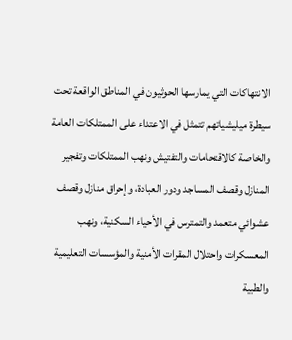الانتهاكات التي يمارسها الحوثيون في المناطق الواقعة تحت سيطرة ميليشياتهم تتمثل في الاعتداء على الممتلكات العامة والخاصة كالاقتحامات والتفتيش ونهب الممتلكات وتفجير المنازل وقصف المساجد ودور العبادة، وإحراق منازل وقصف عشوائي متعمد والتمترس في الأحياء السكنية، ونهب المعسكرات واحتلال المقرات الأمنية والمؤسسات التعليمية والطبية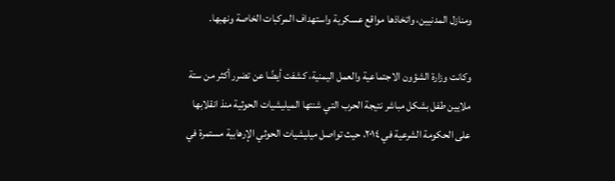ومنازل المدنيين، واتخاذها مواقع عسكرية واستهداف المركبات الخاصة ونهبها.

وكانت وزارة الشؤون الاجتماعية والعمل اليمنية، كشفت أيضًا عن تضرر أكثر من ستة ملايين طفل بشكل مباشر نتيجة الحرب التي شنتها الميليشيات الحوثية منذ انقلابها على الحكومة الشرعية في ٢٠١٤، حيث تواصل ميليشيات الحوثي الإرهابية مستمرة في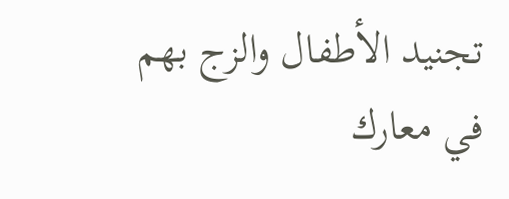تجنيد الأطفال والزج بهم في معارك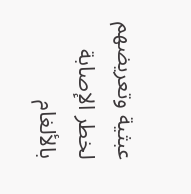عبثية وتعريضهم لخطر الإصابة بالألغام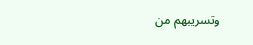وتسريبهم من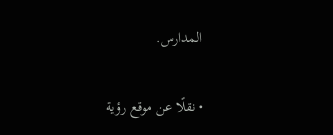المدارس.

• نقلًا عن موقع رؤية